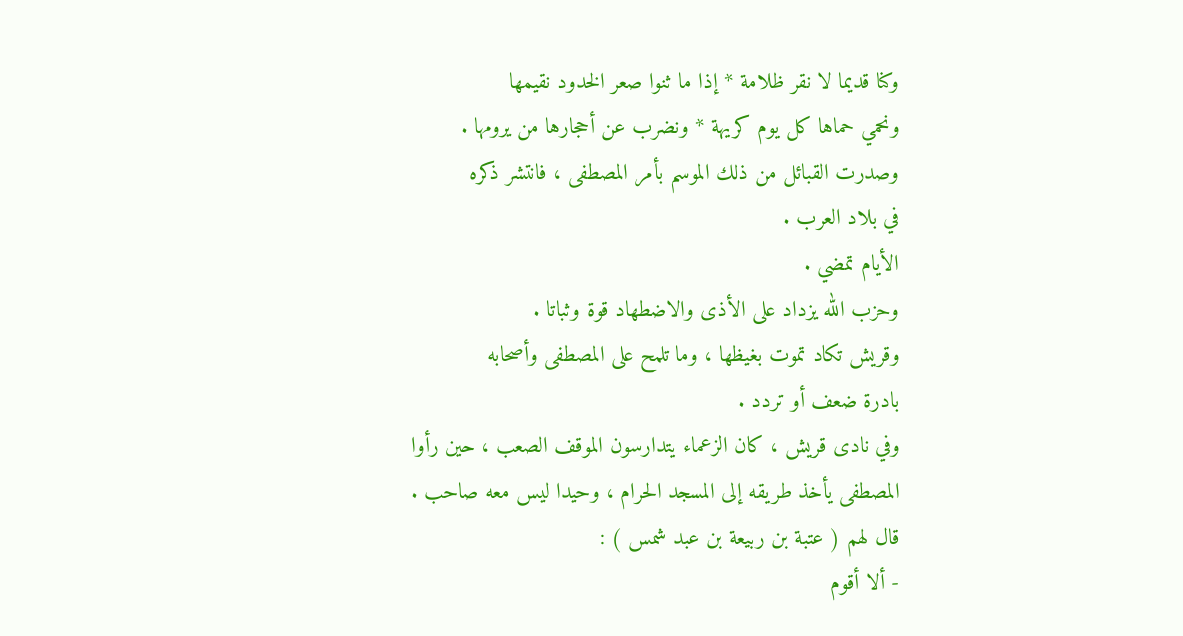وكنا قديما لا نقر ظلامة * إذا ما ثنوا صعر الخدود نقيمها
ونحمي حماها كل يوم كريهة * ونضرب عن أحجارها من يرومها .
وصدرت القبائل من ذلك الموسم بأمر المصطفى ، فانتشر ذكره
في بلاد العرب .
الأيام تمضي .
وحزب الله يزداد على الأذى والاضطهاد قوة وثباتا .
وقريش تكاد تموت بغيظها ، وما تلمح على المصطفى وأصحابه
بادرة ضعف أو تردد .
وفي نادى قريش ، كان الزعماء يتدارسون الموقف الصعب ، حين رأوا
المصطفى يأخذ طريقه إلى المسجد الحرام ، وحيدا ليس معه صاحب .
قال لهم ( عتبة بن ربيعة بن عبد شمس ) :
- ألا أقوم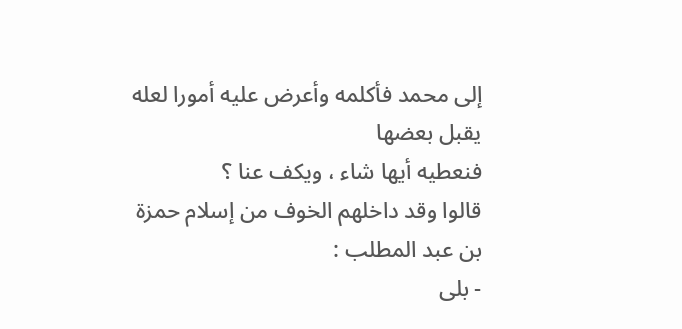إلى محمد فأكلمه وأعرض عليه أمورا لعله يقبل بعضها
فنعطيه أيها شاء ، ويكف عنا ؟
قالوا وقد داخلهم الخوف من إسلام حمزة بن عبد المطلب :
- بلى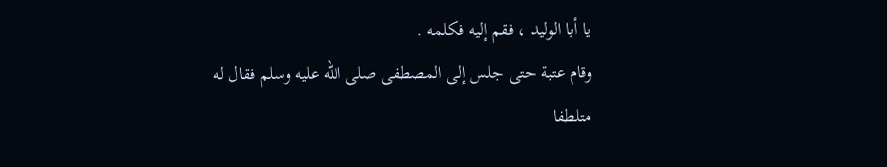يا أبا الوليد ، فقم إليه فكلمه .
وقام عتبة حتى جلس إلى المصطفى صلى الله عليه وسلم فقال له
متلطفا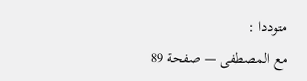متوددا :
مع المصطفى — صفحة 89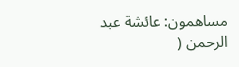مساهمون: عائشة عبد الرحمن (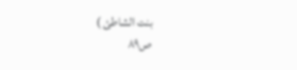بنت الشاطئ )
ص٨٩